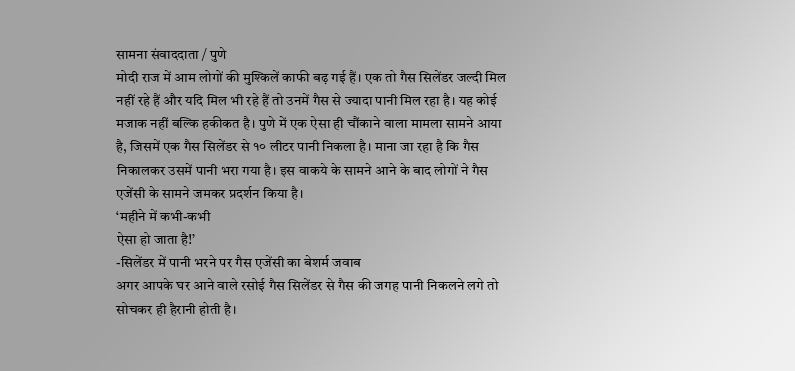सामना संवाददाता / पुणे
मोदी राज में आम लोगों की मुश्किलें काफी बढ़ गई हैं। एक तो गैस सिलेंडर जल्दी मिल नहीं रहे हैं और यदि मिल भी रहे हैं तो उनमें गैस से ज्यादा पानी मिल रहा है। यह कोई मजाक नहीं बल्कि हकीकत है। पुणे में एक ऐसा ही चौंकाने वाला मामला सामने आया है, जिसमें एक गैस सिलेंडर से १० लीटर पानी निकला है। माना जा रहा है कि गैस निकालकर उसमें पानी भरा गया है। इस वाकये के सामने आने के बाद लोगों ने गैस एजेंसी के सामने जमकर प्रदर्शन किया है।
‘महीने में कभी-कभी
ऐसा हो जाता है!’
-सिलेंडर में पानी भरने पर गैस एजेंसी का बेशर्म जवाब
अगर आपके घर आने वाले रसोई गैस सिलेंडर से गैस की जगह पानी निकलने लगे तो सोचकर ही हैरानी होती है।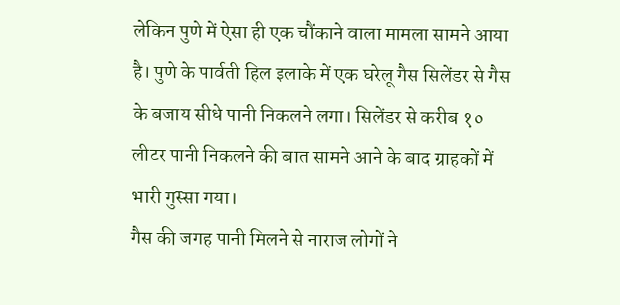लेकिन पुणे में ऐसा ही एक चौंकाने वाला मामला सामने आया है। पुणे के पार्वती हिल इलाके में एक घरेलू गैस सिलेंडर से गैस के बजाय सीधे पानी निकलने लगा। सिलेंडर से करीब १० लीटर पानी निकलने की बात सामने आने के बाद ग्राहकों में भारी गुस्सा गया।
गैस की जगह पानी मिलने से नाराज लोगों ने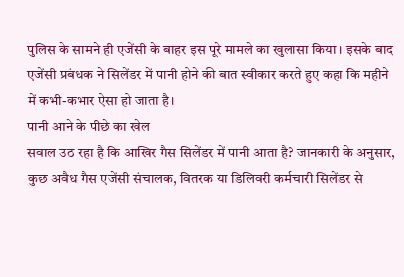पुलिस के सामने ही एजेंसी के बाहर इस पूरे मामले का खुलासा किया। इसके बाद एजेंसी प्रबंधक ने सिलेंडर में पानी होने की बात स्वीकार करते हुए कहा कि महीने में कभी-कभार ऐसा हो जाता है।
पानी आने के पीछे का खेल
सवाल उठ रहा है कि आखिर गैस सिलेंडर में पानी आता है? जानकारी के अनुसार, कुछ अवैध गैस एजेंसी संचालक, वितरक या डिलिवरी कर्मचारी सिलेंडर से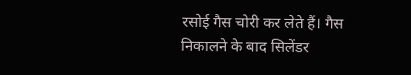रसोई गैस चोरी कर लेते हैं। गैस निकालने के बाद सिलेंडर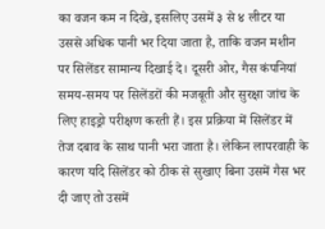का वजन कम न दिखे, इसलिए उसमें ३ से ४ लीटर या उससे अधिक पानी भर दिया जाता है, ताकि वजन मशीन पर सिलेंडर सामान्य दिखाई दे। दूसरी ओर, गैस कंपनियां समय-समय पर सिलेंडरों की मजबूती और सुरक्षा जांच के लिए हाइड्रो परीक्षण करती हैं। इस प्रक्रिया में सिलेंडर में तेज दबाव के साथ पानी भरा जाता है। लेकिन लापरवाही के कारण यदि सिलेंडर को ठीक से सुखाए बिना उसमें गैस भर दी जाए तो उसमें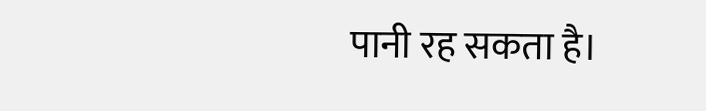पानी रह सकता है।